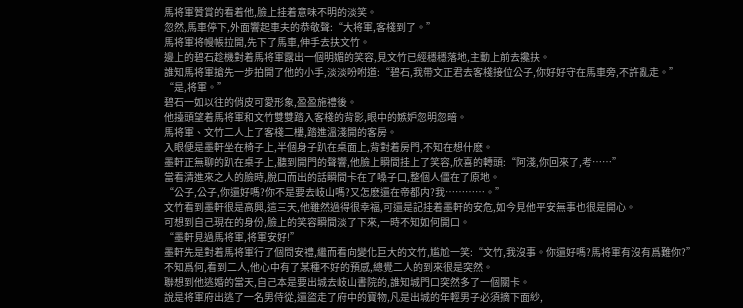馬将軍贊賞的看着他,臉上挂着意味不明的淡笑。
忽然,馬車停下,外面響起車夫的恭敬聲:“大将軍,客棧到了。”
馬将軍将幔帳拉開,先下了馬車,伸手去扶文竹。
邊上的碧石趁機對着馬将軍露出一個明媚的笑容,見文竹已經穩穩落地,主動上前去攙扶。
誰知馬将軍搶先一步拍開了他的小手,淡淡吩咐道:“碧石,我帶文正君去客棧接位公子,你好好守在馬車旁,不許亂走。”
“是,将軍。”
碧石一如以往的俏皮可愛形象,盈盈施禮後。
他擡頭望着馬将軍和文竹雙雙踏入客棧的背影,眼中的嫉妒忽明忽暗。
馬将軍、文竹二人上了客棧二樓,踏進溫淺開的客房。
入眼便是墨軒坐在椅子上,半個身子趴在桌面上,背對着房門,不知在想什麽。
墨軒正無聊的趴在桌子上,聽到開門的聲響,他臉上瞬間挂上了笑容,欣喜的轉頭:“阿淺,你回來了,考……”
當看清進來之人的臉時,脫口而出的話瞬間卡在了嗓子口,整個人僵在了原地。
“公子,公子,你還好嗎?你不是要去岐山嗎?又怎麽還在帝都内?我…………。”
文竹看到墨軒很是高興,這三天,他雖然過得很幸福,可還是記挂着墨軒的安危,如今見他平安無事也很是開心。
可想到自己現在的身份,臉上的笑容瞬間淡了下來,一時不知如何開口。
“墨軒見過馬将軍,将軍安好!”
墨軒先是對着馬将軍行了個問安禮,繼而看向變化巨大的文竹,尴尬一笑:“文竹,我沒事。你還好嗎?馬将軍有沒有爲難你?”
不知爲何,看到二人,他心中有了某種不好的預感,總覺二人的到來很是突然。
聯想到他逃婚的當天,自己本是要出城去岐山書院的,誰知城門口突然多了一個關卡。
說是将軍府出逃了一名男侍從,還盜走了府中的寶物,凡是出城的年輕男子必須摘下面紗,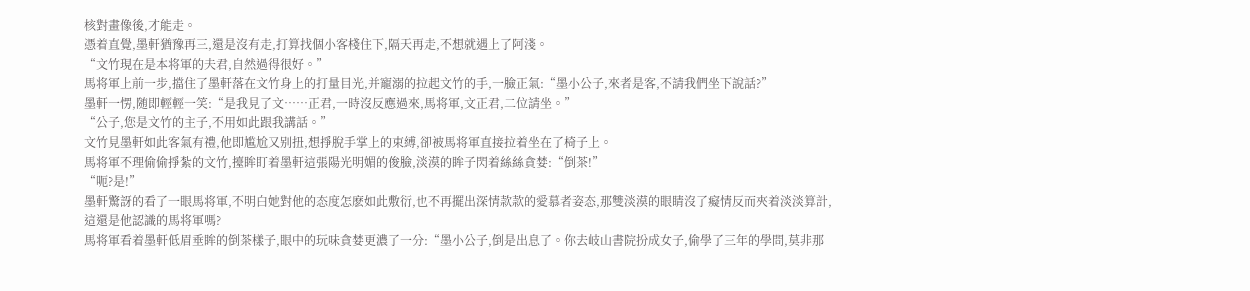核對畫像後,才能走。
憑着直覺,墨軒猶豫再三,還是沒有走,打算找個小客棧住下,隔天再走,不想就遇上了阿淺。
“文竹現在是本将軍的夫君,自然過得很好。”
馬将軍上前一步,擋住了墨軒落在文竹身上的打量目光,并寵溺的拉起文竹的手,一臉正氣:“墨小公子,來者是客,不請我們坐下說話?”
墨軒一愣,随即輕輕一笑:“是我見了文……正君,一時沒反應過來,馬将軍,文正君,二位請坐。”
“公子,您是文竹的主子,不用如此跟我講話。”
文竹見墨軒如此客氣有禮,他即尴尬又别扭,想掙脫手掌上的束縛,卻被馬将軍直接拉着坐在了椅子上。
馬将軍不理偷偷掙紮的文竹,擡眸盯着墨軒這張陽光明媚的俊臉,淡漠的眸子閃着絲絲貪婪:“倒茶!”
“呃?是!”
墨軒驚訝的看了一眼馬将軍,不明白她對他的态度怎麽如此敷衍,也不再擺出深情款款的愛慕者姿态,那雙淡漠的眼睛沒了癡情反而夾着淡淡算計,這還是他認識的馬将軍嗎?
馬将軍看着墨軒低眉垂眸的倒茶樣子,眼中的玩味貪婪更濃了一分:“墨小公子,倒是出息了。你去岐山書院扮成女子,偷學了三年的學問,莫非那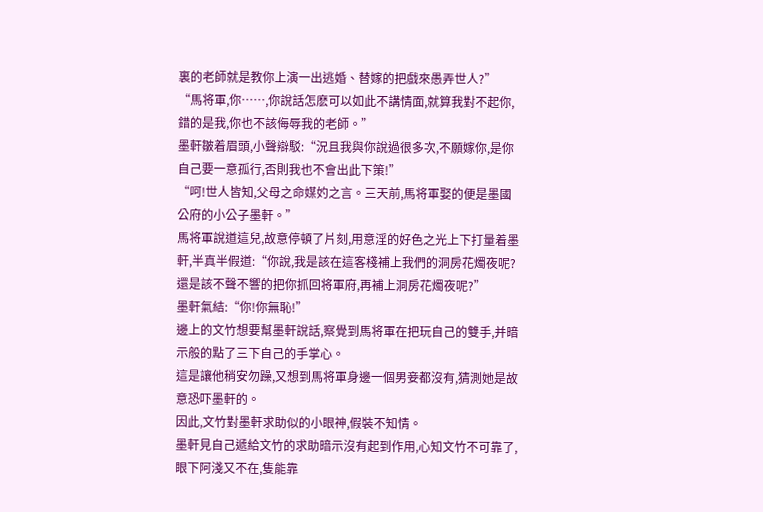裏的老師就是教你上演一出逃婚、替嫁的把戲來愚弄世人?”
“馬将軍,你……,你說話怎麽可以如此不講情面,就算我對不起你,錯的是我,你也不該侮辱我的老師。”
墨軒皺着眉頭,小聲辯駁:“況且我與你說過很多次,不願嫁你,是你自己要一意孤行,否則我也不會出此下策!”
“呵!世人皆知,父母之命媒妁之言。三天前,馬将軍娶的便是墨國公府的小公子墨軒。”
馬将軍說道這兒,故意停頓了片刻,用意淫的好色之光上下打量着墨軒,半真半假道:“你說,我是該在這客棧補上我們的洞房花燭夜呢?還是該不聲不響的把你抓回将軍府,再補上洞房花燭夜呢?”
墨軒氣結:“你!你無恥!”
邊上的文竹想要幫墨軒說話,察覺到馬将軍在把玩自己的雙手,并暗示般的點了三下自己的手掌心。
這是讓他稍安勿躁,又想到馬将軍身邊一個男妾都沒有,猜測她是故意恐吓墨軒的。
因此,文竹對墨軒求助似的小眼神,假裝不知情。
墨軒見自己遞給文竹的求助暗示沒有起到作用,心知文竹不可靠了,眼下阿淺又不在,隻能靠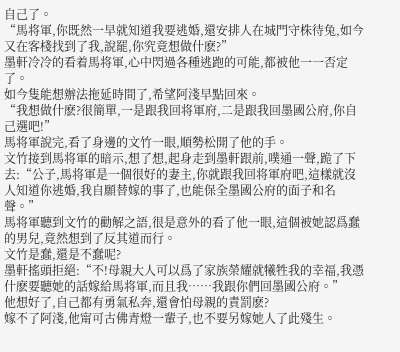自己了。
“馬将軍,你既然一早就知道我要逃婚,還安排人在城門守株待兔,如今又在客棧找到了我,說罷,你究竟想做什麽?”
墨軒冷冷的看着馬将軍,心中閃過各種逃跑的可能,都被他一一否定了。
如今隻能想辦法拖延時間了,希望阿淺早點回來。
“我想做什麽?很簡單,一是跟我回将軍府,二是跟我回墨國公府,你自己選吧!”
馬将軍說完,看了身邊的文竹一眼,順勢松開了他的手。
文竹接到馬将軍的暗示,想了想,起身走到墨軒跟前,噗通一聲,跪了下去:“公子,馬将軍是一個很好的妻主,你就跟我回将軍府吧,這樣就沒人知道你逃婚,我自願替嫁的事了,也能保全墨國公府的面子和名聲。”
馬将軍聽到文竹的勸解之語,很是意外的看了他一眼,這個被她認爲蠢的男兒,竟然想到了反其道而行。
文竹是蠢,還是不蠢呢?
墨軒搖頭拒絕:“不!母親大人可以爲了家族榮耀就犧牲我的幸福,我憑什麽要聽她的話嫁給馬将軍,而且我……我跟你們回墨國公府。”
他想好了,自己都有勇氣私奔,還會怕母親的責罰麽?
嫁不了阿淺,他甯可古佛青燈一輩子,也不要另嫁她人了此殘生。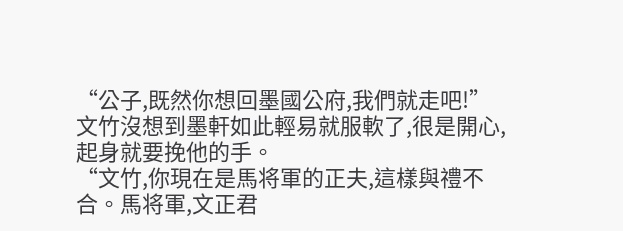“公子,既然你想回墨國公府,我們就走吧!”
文竹沒想到墨軒如此輕易就服軟了,很是開心,起身就要挽他的手。
“文竹,你現在是馬将軍的正夫,這樣與禮不合。馬将軍,文正君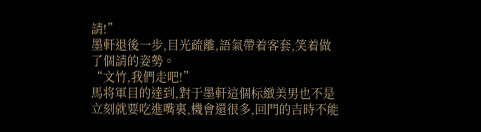請!”
墨軒退後一步,目光疏離,語氣帶着客套,笑着做了個請的姿勢。
“文竹,我們走吧!”
馬将軍目的達到,對于墨軒這個标緻美男也不是立刻就要吃進嘴裏,機會還很多,回門的吉時不能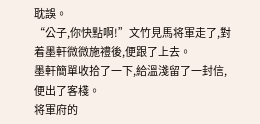耽誤。
“公子,你快點啊!”文竹見馬将軍走了,對着墨軒微微施禮後,便跟了上去。
墨軒簡單收拾了一下,給溫淺留了一封信,便出了客棧。
将軍府的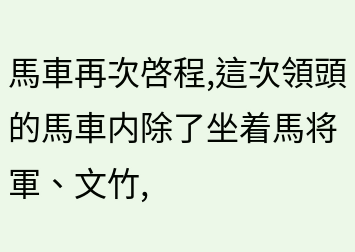馬車再次啓程,這次領頭的馬車内除了坐着馬将軍、文竹,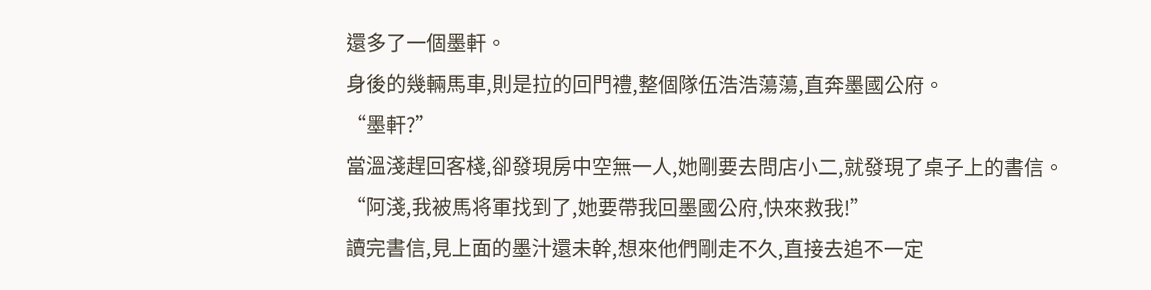還多了一個墨軒。
身後的幾輛馬車,則是拉的回門禮,整個隊伍浩浩蕩蕩,直奔墨國公府。
“墨軒?”
當溫淺趕回客棧,卻發現房中空無一人,她剛要去問店小二,就發現了桌子上的書信。
“阿淺,我被馬将軍找到了,她要帶我回墨國公府,快來救我!”
讀完書信,見上面的墨汁還未幹,想來他們剛走不久,直接去追不一定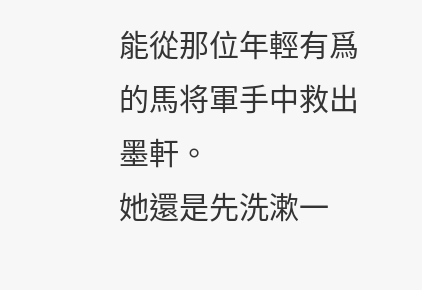能從那位年輕有爲的馬将軍手中救出墨軒。
她還是先洗漱一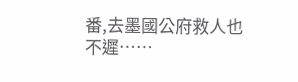番,去墨國公府救人也不遲……